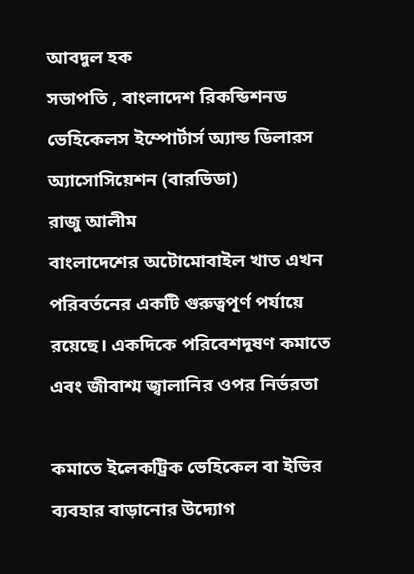আবদুল হক
সভাপতি , বাংলাদেশ রিকন্ডিশনড ভেহিকেলস ইম্পোর্টার্স অ্যান্ড ডিলারস অ্যাসোসিয়েশন (বারভিডা)
রাজু আলীম
বাংলাদেশের অটোমোবাইল খাত এখন পরিবর্তনের একটি গুরুত্বপূর্ণ পর্যায়ে রয়েছে। একদিকে পরিবেশদূষণ কমাতে এবং জীবাশ্ম জ্বালানির ওপর নির্ভরতা

কমাতে ইলেকট্রিক ভেহিকেল বা ইভির ব্যবহার বাড়ানোর উদ্যোগ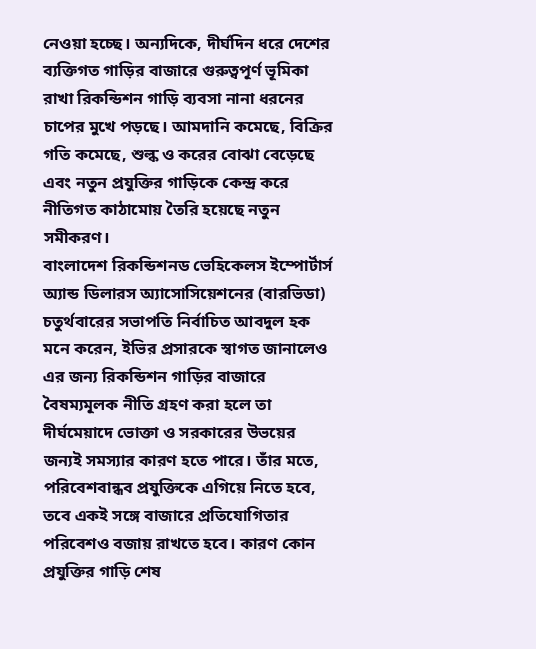নেওয়া হচ্ছে। অন্যদিকে, দীর্ঘদিন ধরে দেশের ব্যক্তিগত গাড়ির বাজারে গুরুত্বপূর্ণ ভূমিকা রাখা রিকন্ডিশন গাড়ি ব্যবসা নানা ধরনের চাপের মুখে পড়ছে। আমদানি কমেছে, বিক্রির গতি কমেছে, শুল্ক ও করের বোঝা বেড়েছে এবং নতুন প্রযুক্তির গাড়িকে কেন্দ্র করে নীতিগত কাঠামোয় তৈরি হয়েছে নতুন সমীকরণ।
বাংলাদেশ রিকন্ডিশনড ভেহিকেলস ইম্পোর্টার্স অ্যান্ড ডিলারস অ্যাসোসিয়েশনের (বারভিডা) চতুর্থবারের সভাপতি নির্বাচিত আবদুল হক মনে করেন, ইভির প্রসারকে স্বাগত জানালেও এর জন্য রিকন্ডিশন গাড়ির বাজারে বৈষম্যমূলক নীতি গ্রহণ করা হলে তা দীর্ঘমেয়াদে ভোক্তা ও সরকারের উভয়ের জন্যই সমস্যার কারণ হতে পারে। তাঁর মতে, পরিবেশবান্ধব প্রযুক্তিকে এগিয়ে নিতে হবে, তবে একই সঙ্গে বাজারে প্রতিযোগিতার পরিবেশও বজায় রাখতে হবে। কারণ কোন প্রযুক্তির গাড়ি শেষ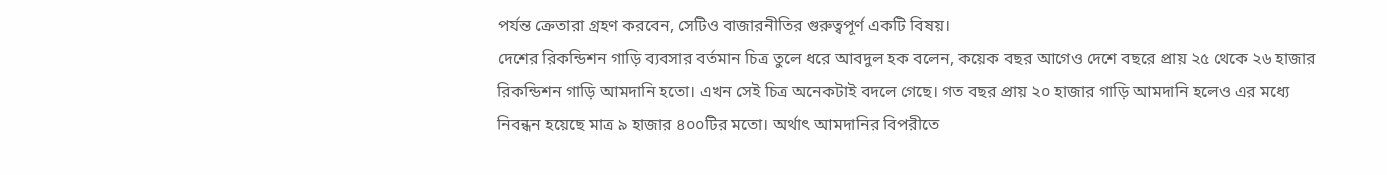পর্যন্ত ক্রেতারা গ্রহণ করবেন, সেটিও বাজারনীতির গুরুত্বপূর্ণ একটি বিষয়।
দেশের রিকন্ডিশন গাড়ি ব্যবসার বর্তমান চিত্র তুলে ধরে আবদুল হক বলেন, কয়েক বছর আগেও দেশে বছরে প্রায় ২৫ থেকে ২৬ হাজার রিকন্ডিশন গাড়ি আমদানি হতো। এখন সেই চিত্র অনেকটাই বদলে গেছে। গত বছর প্রায় ২০ হাজার গাড়ি আমদানি হলেও এর মধ্যে নিবন্ধন হয়েছে মাত্র ৯ হাজার ৪০০টির মতো। অর্থাৎ আমদানির বিপরীতে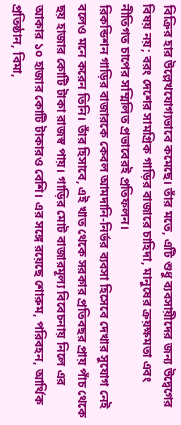বিক্রির হার উল্লেখযোগ্যভাবে কমেছে। তাঁর মতে, এটি শুধু ব্যবসায়ীদের জন্য উদ্বেগের বিষয় নয়; বরং দেশের সামগ্রিক গাড়ির বাজারে চাহিদা, মানুষের ক্রয়ক্ষমতা এবং নীতিগত চাপের সম্মিলিত প্রভাবেরই প্রতিফলন।
রিকন্ডিশন গাড়ির বাজারকে কেবল আমদানি-নির্ভর ব্যবসা হিসেবে দেখার সুযোগ নেই বলেও মনে করেন তিনি। তাঁর হিসাবে, এই খাত থেকে সরকার প্রতিবছর প্রায় পাঁচ থেকে ছয় হাজার কোটি টাকা রাজস্ব পায়। গাড়ির মোট বাজারমূল্য বিবেচনায় নিলে এর আকার ১০ হাজার কোটি টাকারও বেশি। এর সঙ্গে রয়েছে শোরুম, পরিবহন, আর্থিক প্রতিষ্ঠান, বিমা,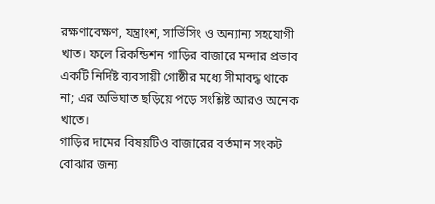রক্ষণাবেক্ষণ, যন্ত্রাংশ, সার্ভিসিং ও অন্যান্য সহযোগী খাত। ফলে রিকন্ডিশন গাড়ির বাজারে মন্দার প্রভাব একটি নির্দিষ্ট ব্যবসায়ী গোষ্ঠীর মধ্যে সীমাবদ্ধ থাকে না; এর অভিঘাত ছড়িয়ে পড়ে সংশ্লিষ্ট আরও অনেক খাতে।
গাড়ির দামের বিষয়টিও বাজারের বর্তমান সংকট বোঝার জন্য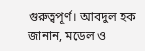গুরুত্বপূর্ণ। আবদুল হক জানান, মডেল ও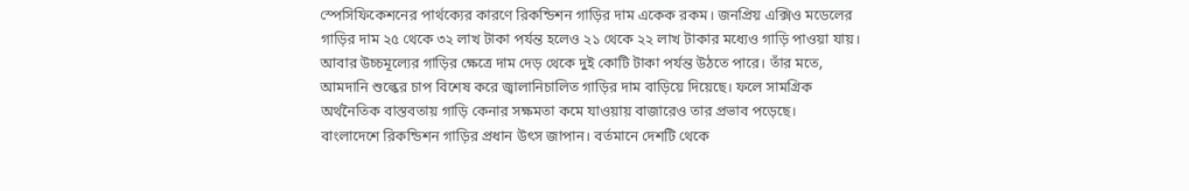স্পেসিফিকেশনের পার্থক্যের কারণে রিকন্ডিশন গাড়ির দাম একেক রকম। জনপ্রিয় এক্সিও মডেলের গাড়ির দাম ২৫ থেকে ৩২ লাখ টাকা পর্যন্ত হলেও ২১ থেকে ২২ লাখ টাকার মধ্যেও গাড়ি পাওয়া যায়। আবার উচ্চমূল্যের গাড়ির ক্ষেত্রে দাম দেড় থেকে দুই কোটি টাকা পর্যন্ত উঠতে পারে। তাঁর মতে, আমদানি শুল্কের চাপ বিশেষ করে জ্বালানিচালিত গাড়ির দাম বাড়িয়ে দিয়েছে। ফলে সামগ্রিক অর্থনৈতিক বাস্তবতায় গাড়ি কেনার সক্ষমতা কমে যাওয়ায় বাজারেও তার প্রভাব পড়েছে।
বাংলাদেশে রিকন্ডিশন গাড়ির প্রধান উৎস জাপান। বর্তমানে দেশটি থেকে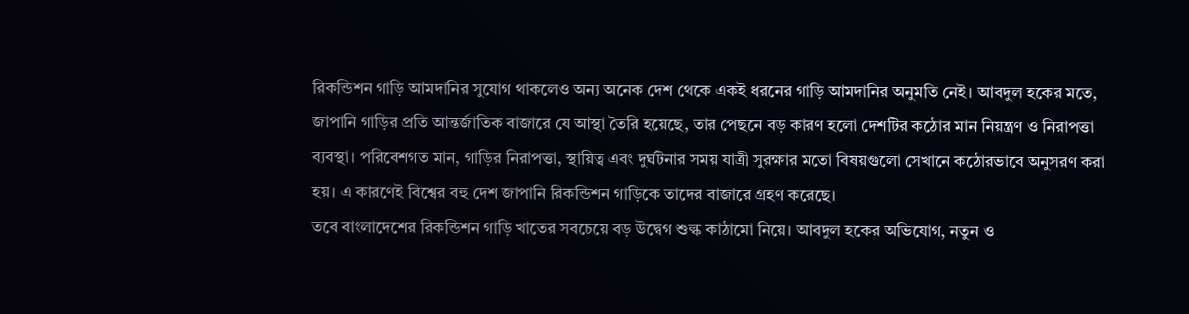রিকন্ডিশন গাড়ি আমদানির সুযোগ থাকলেও অন্য অনেক দেশ থেকে একই ধরনের গাড়ি আমদানির অনুমতি নেই। আবদুল হকের মতে, জাপানি গাড়ির প্রতি আন্তর্জাতিক বাজারে যে আস্থা তৈরি হয়েছে, তার পেছনে বড় কারণ হলো দেশটির কঠোর মান নিয়ন্ত্রণ ও নিরাপত্তা ব্যবস্থা। পরিবেশগত মান, গাড়ির নিরাপত্তা, স্থায়িত্ব এবং দুর্ঘটনার সময় যাত্রী সুরক্ষার মতো বিষয়গুলো সেখানে কঠোরভাবে অনুসরণ করা হয়। এ কারণেই বিশ্বের বহু দেশ জাপানি রিকন্ডিশন গাড়িকে তাদের বাজারে গ্রহণ করেছে।
তবে বাংলাদেশের রিকন্ডিশন গাড়ি খাতের সবচেয়ে বড় উদ্বেগ শুল্ক কাঠামো নিয়ে। আবদুল হকের অভিযোগ, নতুন ও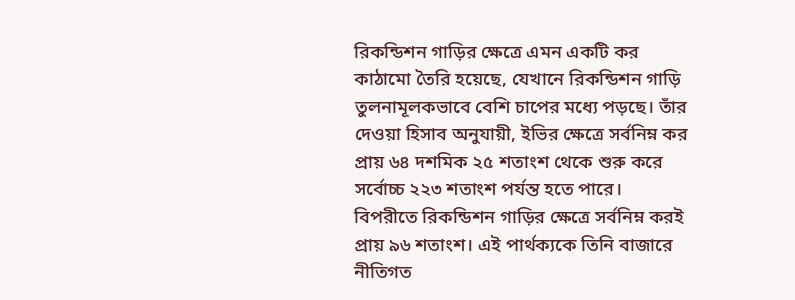রিকন্ডিশন গাড়ির ক্ষেত্রে এমন একটি কর কাঠামো তৈরি হয়েছে, যেখানে রিকন্ডিশন গাড়ি তুলনামূলকভাবে বেশি চাপের মধ্যে পড়ছে। তাঁর দেওয়া হিসাব অনুযায়ী, ইভির ক্ষেত্রে সর্বনিম্ন কর প্রায় ৬৪ দশমিক ২৫ শতাংশ থেকে শুরু করে সর্বোচ্চ ২২৩ শতাংশ পর্যন্ত হতে পারে। বিপরীতে রিকন্ডিশন গাড়ির ক্ষেত্রে সর্বনিম্ন করই প্রায় ৯৬ শতাংশ। এই পার্থক্যকে তিনি বাজারে নীতিগত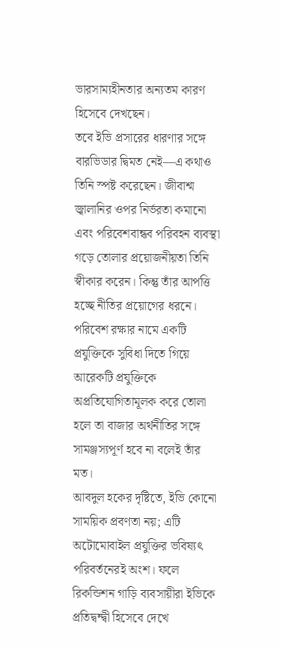ভারসাম্যহীনতার অন্যতম কারণ হিসেবে দেখছেন।
তবে ইভি প্রসারের ধারণার সঙ্গে বারভিডার দ্বিমত নেই—এ কথাও তিনি স্পষ্ট করেছেন। জীবাশ্ম জ্বালানির ওপর নির্ভরতা কমানো এবং পরিবেশবান্ধব পরিবহন ব্যবস্থা গড়ে তোলার প্রয়োজনীয়তা তিনি স্বীকার করেন। কিন্তু তাঁর আপত্তি হচ্ছে নীতির প্রয়োগের ধরনে। পরিবেশ রক্ষার নামে একটি প্রযুক্তিকে সুবিধা দিতে গিয়ে আরেকটি প্রযুক্তিকে অপ্রতিযোগিতামূলক করে তোলা হলে তা বাজার অর্থনীতির সঙ্গে সামঞ্জস্যপূর্ণ হবে না বলেই তাঁর মত।
আবদুল হকের দৃষ্টিতে, ইভি কোনো সাময়িক প্রবণতা নয়; এটি অটোমোবাইল প্রযুক্তির ভবিষ্যৎ পরিবর্তনেরই অংশ। ফলে রিকন্ডিশন গাড়ি ব্যবসায়ীরা ইভিকে প্রতিদ্বন্দ্বী হিসেবে দেখে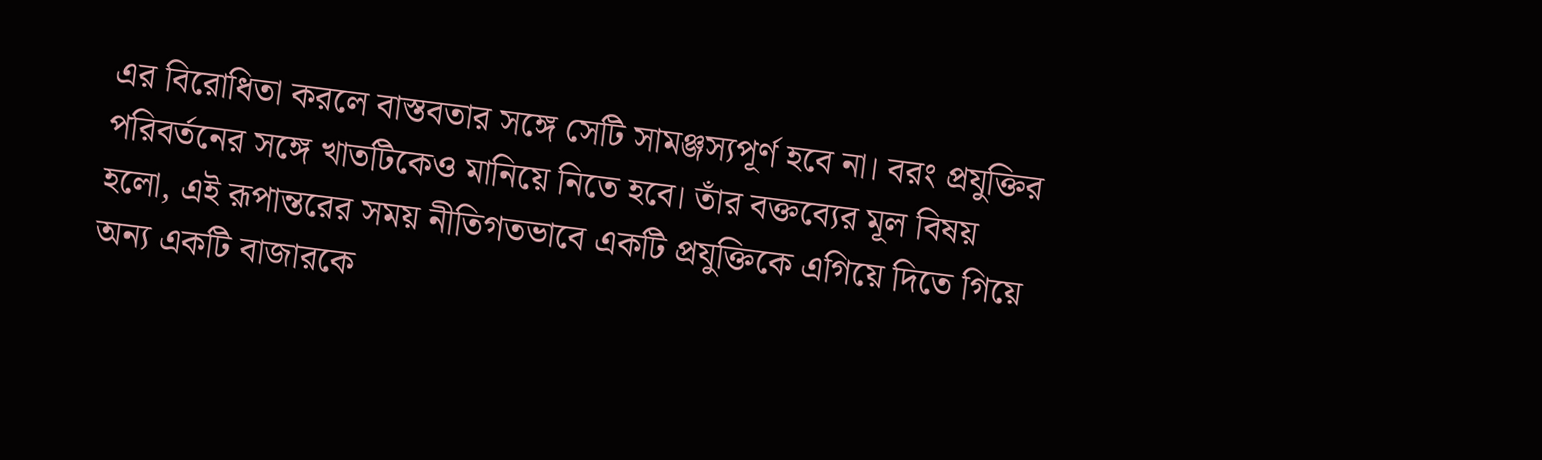এর বিরোধিতা করলে বাস্তবতার সঙ্গে সেটি সামঞ্জস্যপূর্ণ হবে না। বরং প্রযুক্তির পরিবর্তনের সঙ্গে খাতটিকেও মানিয়ে নিতে হবে। তাঁর বক্তব্যের মূল বিষয় হলো, এই রূপান্তরের সময় নীতিগতভাবে একটি প্রযুক্তিকে এগিয়ে দিতে গিয়ে অন্য একটি বাজারকে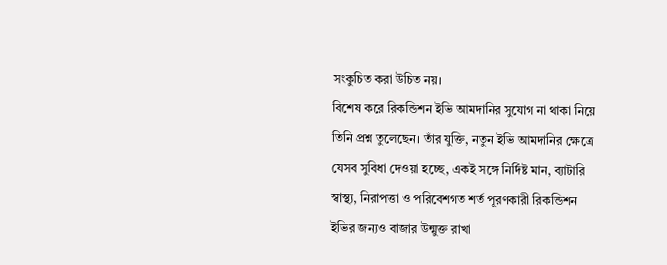সংকুচিত করা উচিত নয়।
বিশেষ করে রিকন্ডিশন ইভি আমদানির সুযোগ না থাকা নিয়ে তিনি প্রশ্ন তুলেছেন। তাঁর যুক্তি, নতুন ইভি আমদানির ক্ষেত্রে যেসব সুবিধা দেওয়া হচ্ছে, একই সঙ্গে নির্দিষ্ট মান, ব্যাটারি স্বাস্থ্য, নিরাপত্তা ও পরিবেশগত শর্ত পূরণকারী রিকন্ডিশন ইভির জন্যও বাজার উন্মুক্ত রাখা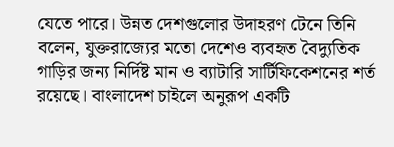যেতে পারে। উন্নত দেশগুলোর উদাহরণ টেনে তিনি বলেন, যুক্তরাজ্যের মতো দেশেও ব্যবহৃত বৈদ্যুতিক গাড়ির জন্য নির্দিষ্ট মান ও ব্যাটারি সার্টিফিকেশনের শর্ত রয়েছে। বাংলাদেশ চাইলে অনুরূপ একটি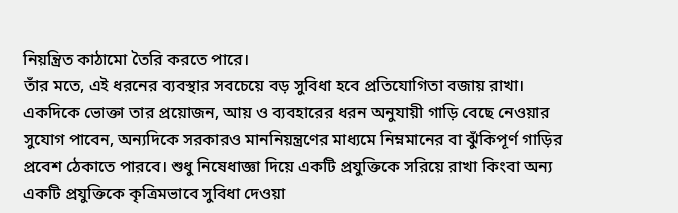নিয়ন্ত্রিত কাঠামো তৈরি করতে পারে।
তাঁর মতে, এই ধরনের ব্যবস্থার সবচেয়ে বড় সুবিধা হবে প্রতিযোগিতা বজায় রাখা। একদিকে ভোক্তা তার প্রয়োজন, আয় ও ব্যবহারের ধরন অনুযায়ী গাড়ি বেছে নেওয়ার সুযোগ পাবেন, অন্যদিকে সরকারও মাননিয়ন্ত্রণের মাধ্যমে নিম্নমানের বা ঝুঁকিপূর্ণ গাড়ির প্রবেশ ঠেকাতে পারবে। শুধু নিষেধাজ্ঞা দিয়ে একটি প্রযুক্তিকে সরিয়ে রাখা কিংবা অন্য একটি প্রযুক্তিকে কৃত্রিমভাবে সুবিধা দেওয়া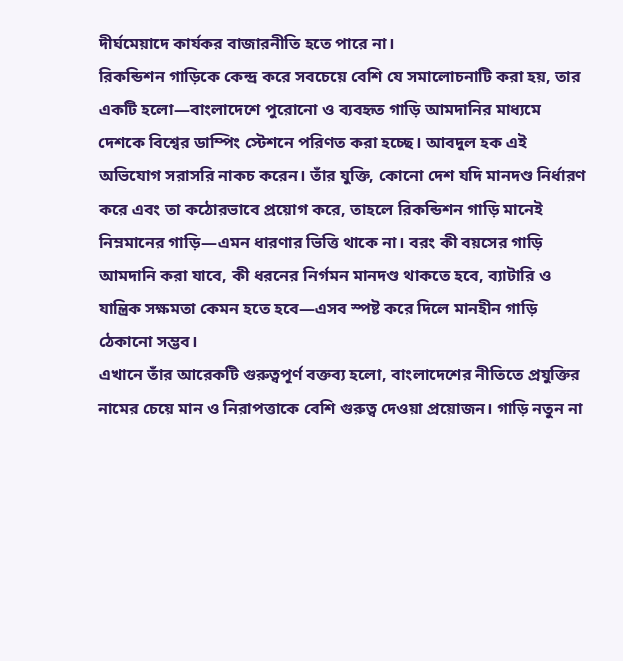দীর্ঘমেয়াদে কার্যকর বাজারনীতি হতে পারে না।
রিকন্ডিশন গাড়িকে কেন্দ্র করে সবচেয়ে বেশি যে সমালোচনাটি করা হয়, তার একটি হলো—বাংলাদেশে পুরোনো ও ব্যবহৃত গাড়ি আমদানির মাধ্যমে দেশকে বিশ্বের ডাম্পিং স্টেশনে পরিণত করা হচ্ছে। আবদুল হক এই অভিযোগ সরাসরি নাকচ করেন। তাঁর যুক্তি, কোনো দেশ যদি মানদণ্ড নির্ধারণ করে এবং তা কঠোরভাবে প্রয়োগ করে, তাহলে রিকন্ডিশন গাড়ি মানেই নিম্নমানের গাড়ি—এমন ধারণার ভিত্তি থাকে না। বরং কী বয়সের গাড়ি আমদানি করা যাবে, কী ধরনের নির্গমন মানদণ্ড থাকতে হবে, ব্যাটারি ও যান্ত্রিক সক্ষমতা কেমন হতে হবে—এসব স্পষ্ট করে দিলে মানহীন গাড়ি ঠেকানো সম্ভব।
এখানে তাঁর আরেকটি গুরুত্বপূর্ণ বক্তব্য হলো, বাংলাদেশের নীতিতে প্রযুক্তির নামের চেয়ে মান ও নিরাপত্তাকে বেশি গুরুত্ব দেওয়া প্রয়োজন। গাড়ি নতুন না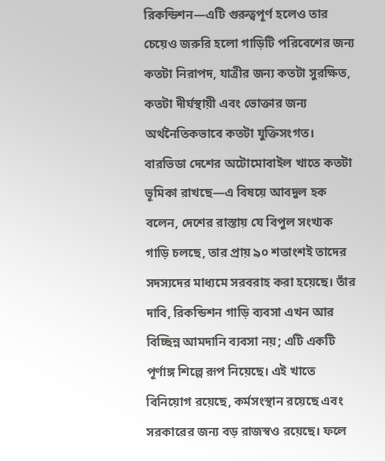রিকন্ডিশন—এটি গুরুত্বপূর্ণ হলেও তার চেয়েও জরুরি হলো গাড়িটি পরিবেশের জন্য কতটা নিরাপদ, যাত্রীর জন্য কতটা সুরক্ষিত, কতটা দীর্ঘস্থায়ী এবং ভোক্তার জন্য অর্থনৈতিকভাবে কতটা যুক্তিসংগত।
বারভিডা দেশের অটোমোবাইল খাতে কতটা ভূমিকা রাখছে—এ বিষয়ে আবদুল হক বলেন, দেশের রাস্তায় যে বিপুল সংখ্যক গাড়ি চলছে, তার প্রায় ৯০ শতাংশই তাদের সদস্যদের মাধ্যমে সরবরাহ করা হয়েছে। তাঁর দাবি, রিকন্ডিশন গাড়ি ব্যবসা এখন আর বিচ্ছিন্ন আমদানি ব্যবসা নয়; এটি একটি পূর্ণাঙ্গ শিল্পে রূপ নিয়েছে। এই খাতে বিনিয়োগ রয়েছে, কর্মসংস্থান রয়েছে এবং সরকারের জন্য বড় রাজস্বও রয়েছে। ফলে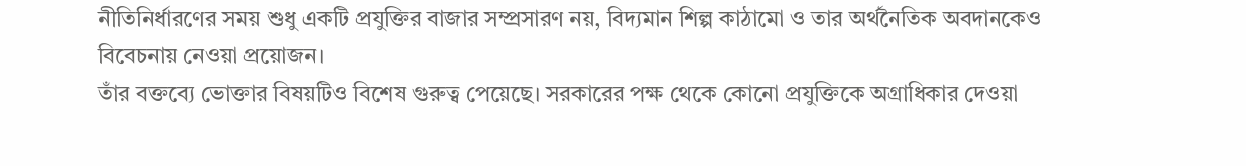নীতিনির্ধারণের সময় শুধু একটি প্রযুক্তির বাজার সম্প্রসারণ নয়, বিদ্যমান শিল্প কাঠামো ও তার অর্থনৈতিক অবদানকেও বিবেচনায় নেওয়া প্রয়োজন।
তাঁর বক্তব্যে ভোক্তার বিষয়টিও বিশেষ গুরুত্ব পেয়েছে। সরকারের পক্ষ থেকে কোনো প্রযুক্তিকে অগ্রাধিকার দেওয়া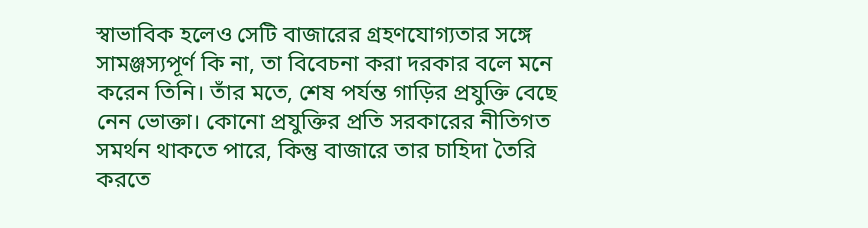স্বাভাবিক হলেও সেটি বাজারের গ্রহণযোগ্যতার সঙ্গে সামঞ্জস্যপূর্ণ কি না, তা বিবেচনা করা দরকার বলে মনে করেন তিনি। তাঁর মতে, শেষ পর্যন্ত গাড়ির প্রযুক্তি বেছে নেন ভোক্তা। কোনো প্রযুক্তির প্রতি সরকারের নীতিগত সমর্থন থাকতে পারে, কিন্তু বাজারে তার চাহিদা তৈরি করতে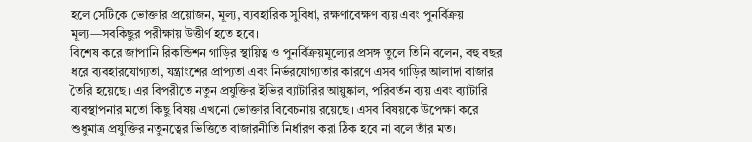হলে সেটিকে ভোক্তার প্রয়োজন, মূল্য, ব্যবহারিক সুবিধা, রক্ষণাবেক্ষণ ব্যয় এবং পুনর্বিক্রয় মূল্য—সবকিছুর পরীক্ষায় উত্তীর্ণ হতে হবে।
বিশেষ করে জাপানি রিকন্ডিশন গাড়ির স্থায়িত্ব ও পুনর্বিক্রয়মূল্যের প্রসঙ্গ তুলে তিনি বলেন, বহু বছর ধরে ব্যবহারযোগ্যতা, যন্ত্রাংশের প্রাপ্যতা এবং নির্ভরযোগ্যতার কারণে এসব গাড়ির আলাদা বাজার তৈরি হয়েছে। এর বিপরীতে নতুন প্রযুক্তির ইভির ব্যাটারির আয়ুষ্কাল, পরিবর্তন ব্যয় এবং ব্যাটারি ব্যবস্থাপনার মতো কিছু বিষয় এখনো ভোক্তার বিবেচনায় রয়েছে। এসব বিষয়কে উপেক্ষা করে শুধুমাত্র প্রযুক্তির নতুনত্বের ভিত্তিতে বাজারনীতি নির্ধারণ করা ঠিক হবে না বলে তাঁর মত।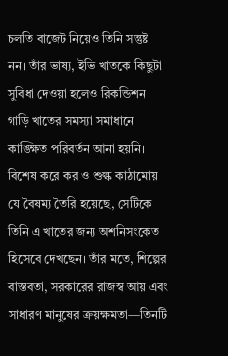চলতি বাজেট নিয়েও তিনি সন্তুষ্ট নন। তাঁর ভাষ্য, ইভি খাতকে কিছুটা সুবিধা দেওয়া হলেও রিকন্ডিশন গাড়ি খাতের সমস্যা সমাধানে কাঙ্ক্ষিত পরিবর্তন আনা হয়নি। বিশেষ করে কর ও শুল্ক কাঠামোয় যে বৈষম্য তৈরি হয়েছে, সেটিকে তিনি এ খাতের জন্য অশনিসংকেত হিসেবে দেখছেন। তাঁর মতে, শিল্পের বাস্তবতা, সরকারের রাজস্ব আয় এবং সাধারণ মানুষের ক্রয়ক্ষমতা—তিনটি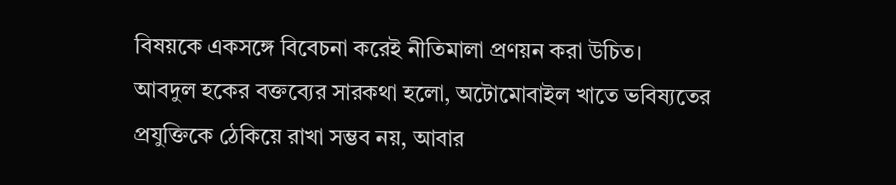বিষয়কে একসঙ্গে বিবেচনা করেই নীতিমালা প্রণয়ন করা উচিত।
আবদুল হকের বক্তব্যের সারকথা হলো, অটোমোবাইল খাতে ভবিষ্যতের প্রযুক্তিকে ঠেকিয়ে রাখা সম্ভব নয়, আবার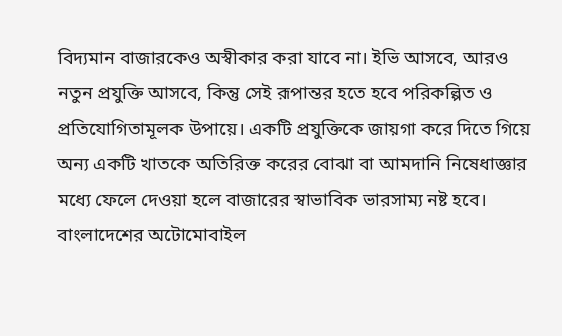বিদ্যমান বাজারকেও অস্বীকার করা যাবে না। ইভি আসবে, আরও নতুন প্রযুক্তি আসবে, কিন্তু সেই রূপান্তর হতে হবে পরিকল্পিত ও প্রতিযোগিতামূলক উপায়ে। একটি প্রযুক্তিকে জায়গা করে দিতে গিয়ে অন্য একটি খাতকে অতিরিক্ত করের বোঝা বা আমদানি নিষেধাজ্ঞার মধ্যে ফেলে দেওয়া হলে বাজারের স্বাভাবিক ভারসাম্য নষ্ট হবে।
বাংলাদেশের অটোমোবাইল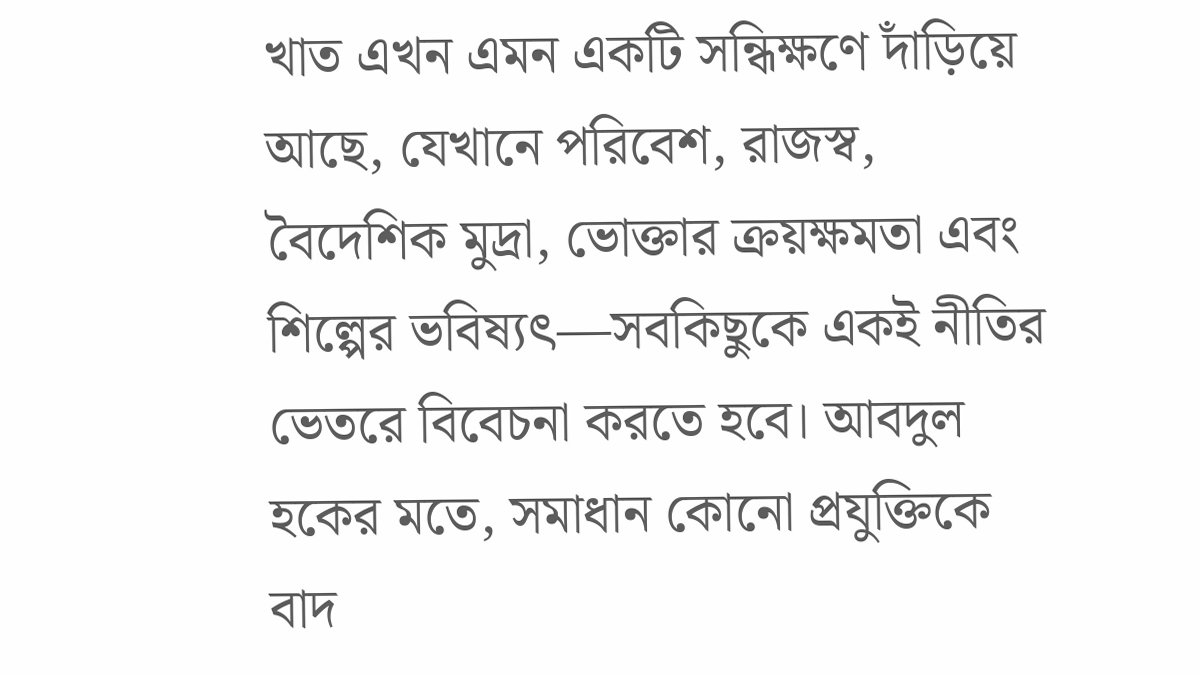খাত এখন এমন একটি সন্ধিক্ষণে দাঁড়িয়ে আছে, যেখানে পরিবেশ, রাজস্ব, বৈদেশিক মুদ্রা, ভোক্তার ক্রয়ক্ষমতা এবং শিল্পের ভবিষ্যৎ—সবকিছুকে একই নীতির ভেতরে বিবেচনা করতে হবে। আবদুল হকের মতে, সমাধান কোনো প্রযুক্তিকে বাদ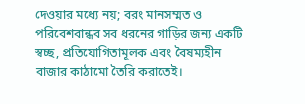দেওয়ার মধ্যে নয়; বরং মানসম্মত ও পরিবেশবান্ধব সব ধরনের গাড়ির জন্য একটি স্বচ্ছ, প্রতিযোগিতামূলক এবং বৈষম্যহীন বাজার কাঠামো তৈরি করাতেই।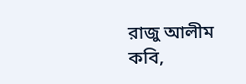রাজু আলীম
কবি,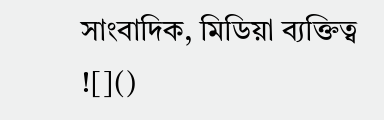সাংবাদিক, মিডিয়া ব্যক্তিত্ব
![]()